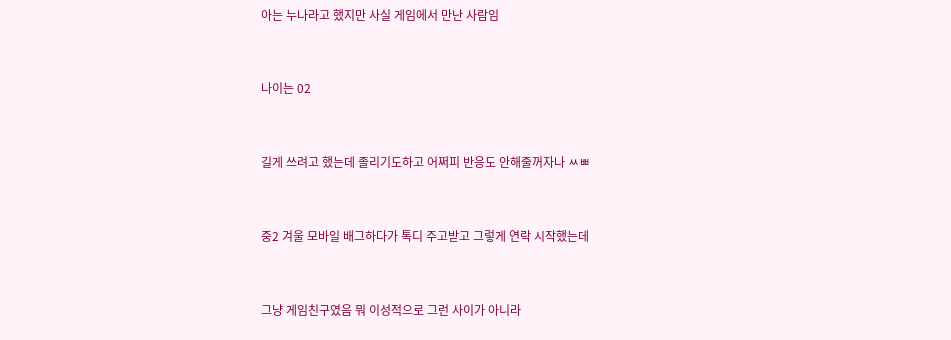아는 누나라고 했지만 사실 게임에서 만난 사람임


나이는 02


길게 쓰려고 했는데 졸리기도하고 어쩌피 반응도 안해줄꺼자나 ㅆㅃ


중2 겨울 모바일 배그하다가 톡디 주고받고 그렇게 연락 시작했는데


그냥 게임친구였음 뭐 이성적으로 그런 사이가 아니라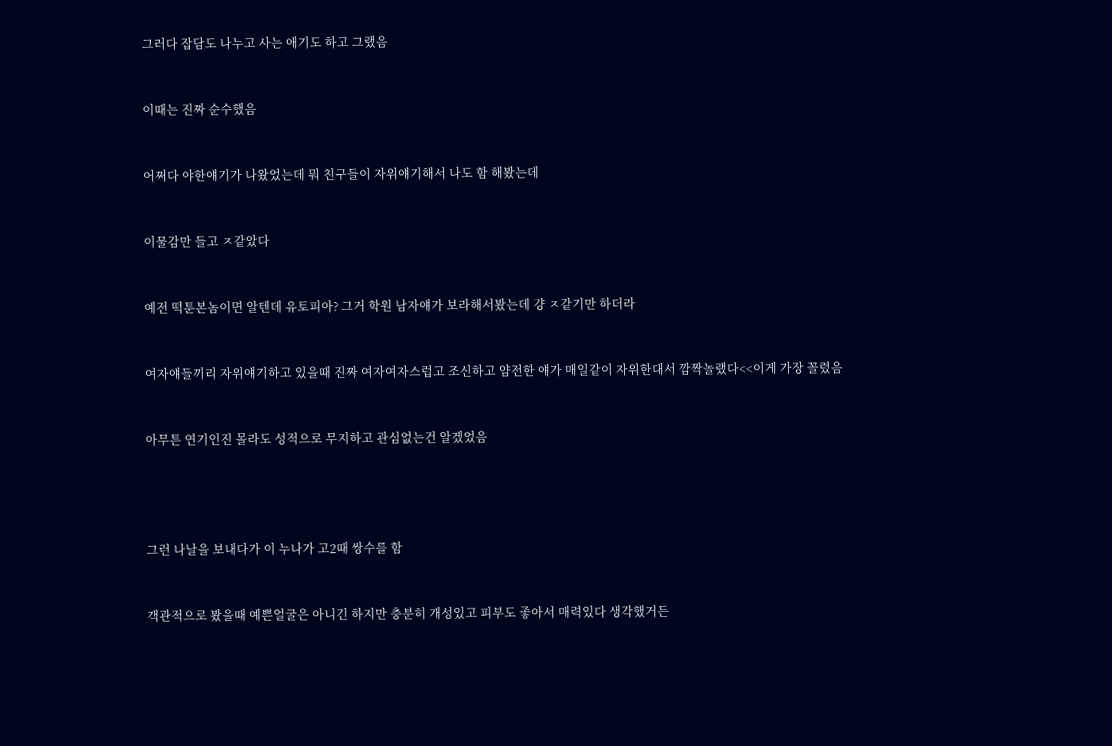그러다 잡담도 나누고 사는 애기도 하고 그랬음


이때는 진짜 순수했음


어쩌다 야한얘기가 나왔었는데 뭐 친구들이 자위얘기해서 나도 함 해봤는데


이물감만 들고 ㅈ같았다


예전 떡툰본놈이면 알텐데 유토피아? 그거 학원 남자얘가 보라해서봤는데 걍 ㅈ같기만 하더라


여자얘들끼리 자위얘기하고 있을때 진짜 여자여자스럽고 조신하고 얌전한 얘가 매일같이 자위한대서 깜짝놀랬다<<이게 가장 꼴렸음


아무튼 연기인진 몰라도 성적으로 무지하고 관심없는건 알겠었음




그런 나날을 보내다가 이 누나가 고2때 쌍수를 함


객관적으로 봤을때 예쁜얼굴은 아니긴 하지만 충분히 개성있고 피부도 좋아서 매력있다 생각했거든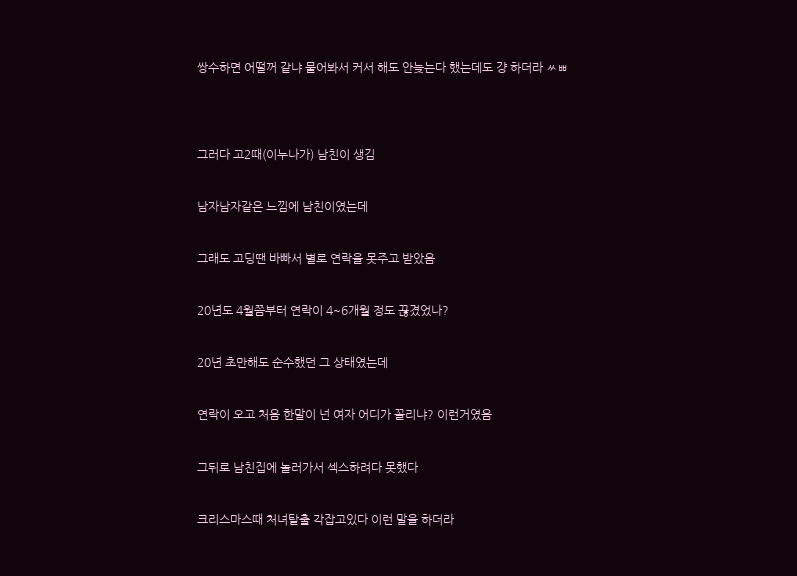쌍수하면 어떨꺼 같냐 물어봐서 커서 해도 안늦는다 했는데도 걍 하더라 ㅆㅃ




그러다 고2때(이누나가) 남친이 생김


남자남자같은 느낌에 남친이였는데


그래도 고딩땐 바빠서 별로 연락을 못주고 받았음


20년도 4월쯤부터 연락이 4~6개월 정도 끊겼었나?


20년 초만해도 순수했던 그 상태였는데


연락이 오고 처음 한말이 넌 여자 어디가 꼴리냐? 이런거였음


그뒤로 남친집에 놀러가서 섹스하려다 못했다


크리스마스때 처녀탈출 각잡고있다 이런 말을 하더라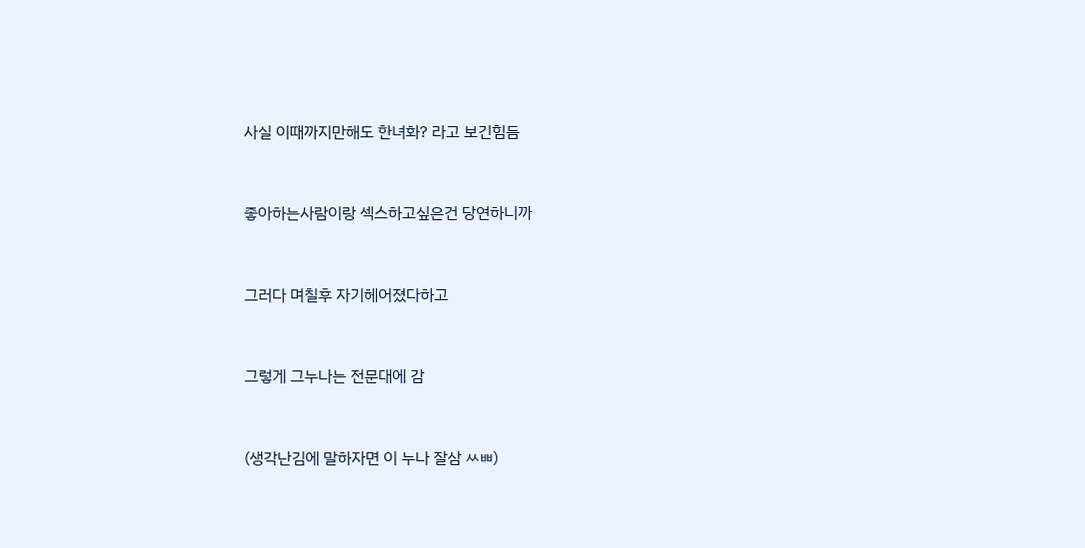사실 이때까지만해도 한녀화? 라고 보긴힘듬


좋아하는사람이랑 섹스하고싶은건 당연하니까


그러다 며칠후 자기헤어졌다하고


그렇게 그누나는 전문대에 감


(생각난김에 말하자면 이 누나 잘삼 ㅆㅃ)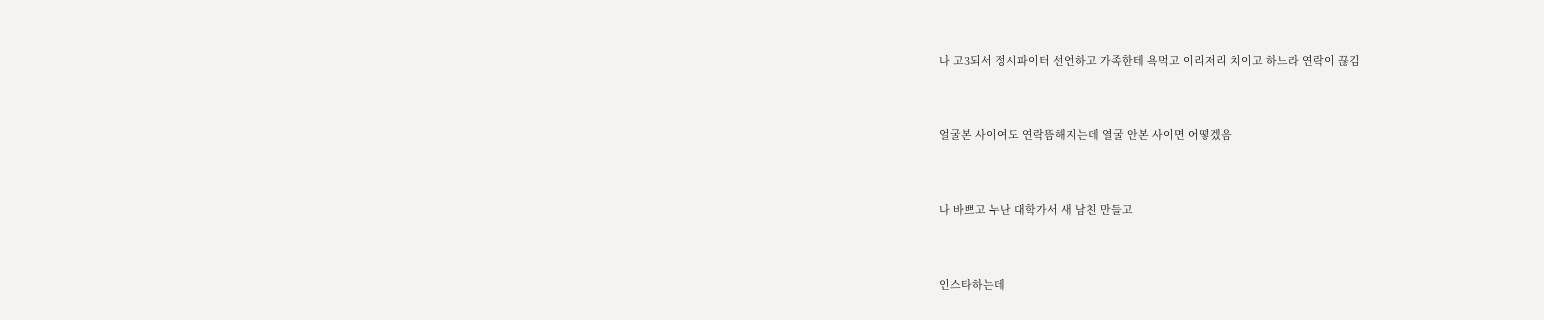나 고3되서 정시파이터 선언하고 가족한테 욕먹고 이리저리 치이고 하느라 연락이 끊김


얼굴본 사이여도 연락뜸해지는데 열굴 안본 사이면 어떻겠음


나 바쁘고 누난 대학가서 새 남친 만들고


인스타하는데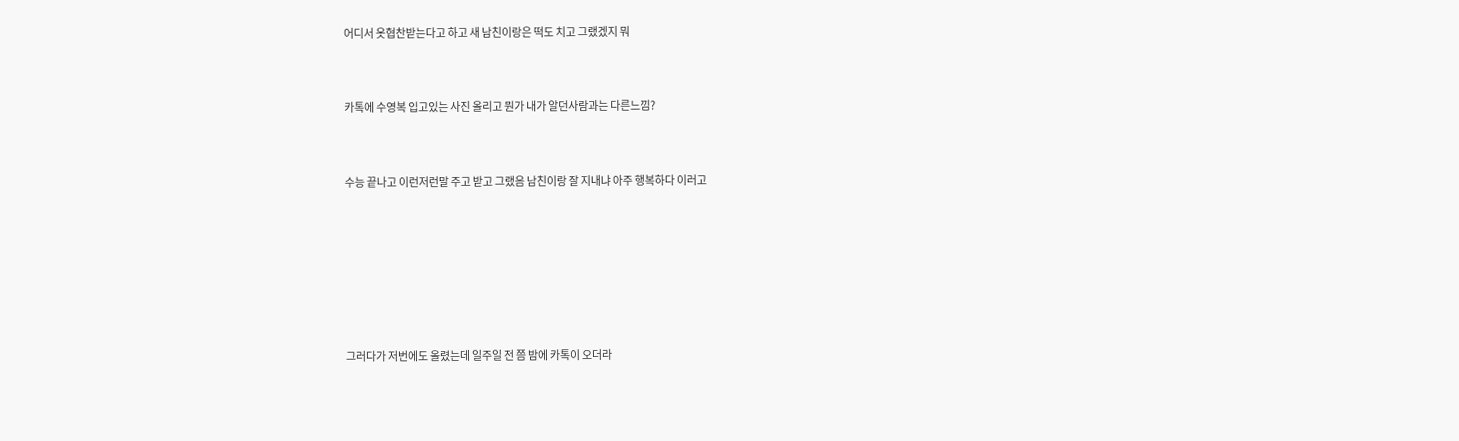어디서 옷협찬받는다고 하고 새 남친이랑은 떡도 치고 그랬겠지 뭐


카톡에 수영복 입고있는 사진 올리고 뭔가 내가 알던사람과는 다른느낌?


수능 끝나고 이런저런말 주고 받고 그랬음 남친이랑 잘 지내냐 아주 행복하다 이러고






그러다가 저번에도 올렸는데 일주일 전 쯤 밤에 카톡이 오더라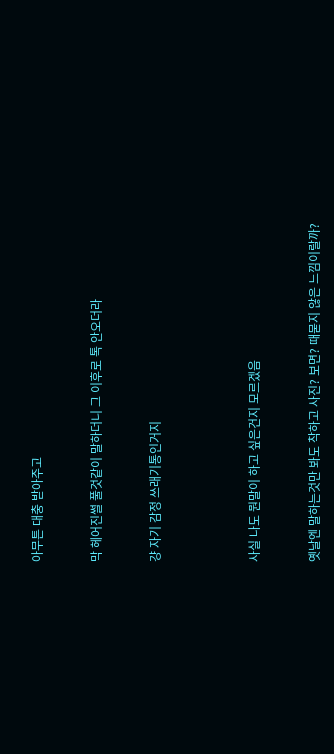아무튼 대충 받아주고


막 헤어진썰 풀것같이 말하더니 그 이후로 톡 안오더라


걍 자기 감정 쓰래기통인거지




사실 나도 뭔말이 하고 싶은건지 모르겠음


옛날엔 말하는것만 봐도 착하고 사진? 보면? 때묻지 않은 느낌이랄까?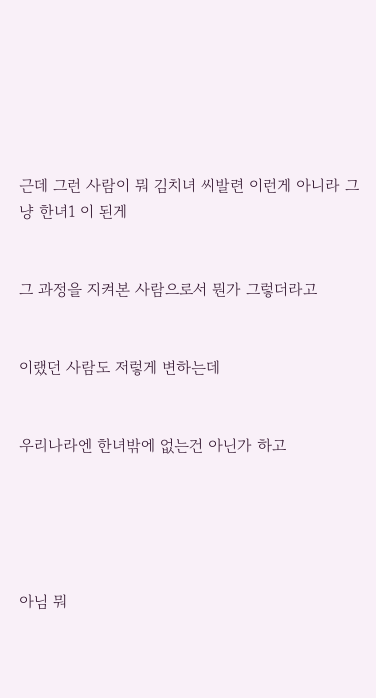근데 그런 사람이 뭐 김치녀 씨발련 이런게 아니라 그냥 한녀1 이 된게


그 과정을 지켜본 사람으로서 뭔가 그렇더라고


이랬던 사람도 저렇게 변하는데


우리나라엔 한녀밖에 없는건 아닌가 하고





아님 뭐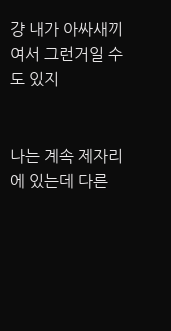걍 내가 아싸새끼여서 그런거일 수도 있지


나는 계속 제자리에 있는데 다른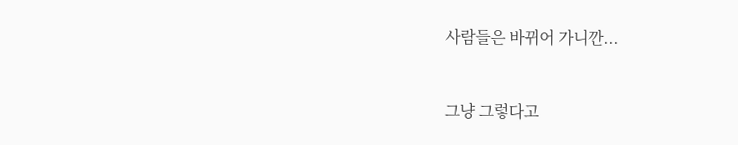사람들은 바뀌어 가니깐...


그냥 그렇다고